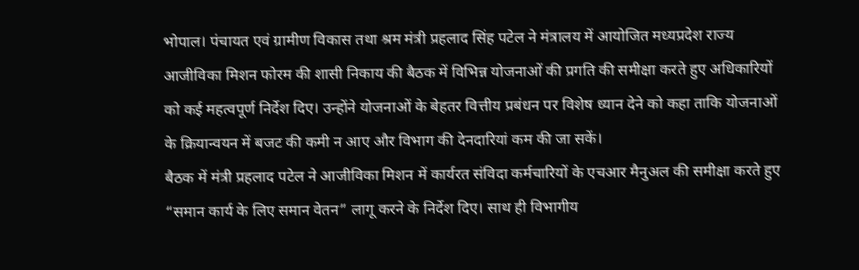भोपाल। पंचायत एवं ग्रामीण विकास तथा श्रम मंत्री प्रहलाद सिंह पटेल ने मंत्रालय में आयोजित मध्यप्रदेश राज्य आजीविका मिशन फोरम की शासी निकाय की बैठक में विभिन्न योजनाओं की प्रगति की समीक्षा करते हुए अधिकारियों को कई महत्वपूर्ण निर्देश दिए। उन्होंने योजनाओं के बेहतर वित्तीय प्रबंधन पर विशेष ध्यान देने को कहा ताकि योजनाओं के क्रियान्वयन में बजट की कमी न आए और विभाग की देनदारियां कम की जा सकें।
बैठक में मंत्री प्रहलाद पटेल ने आजीविका मिशन में कार्यरत संविदा कर्मचारियों के एचआर मैनुअल की समीक्षा करते हुए “समान कार्य के लिए समान वेतन” लागू करने के निर्देश दिए। साथ ही विभागीय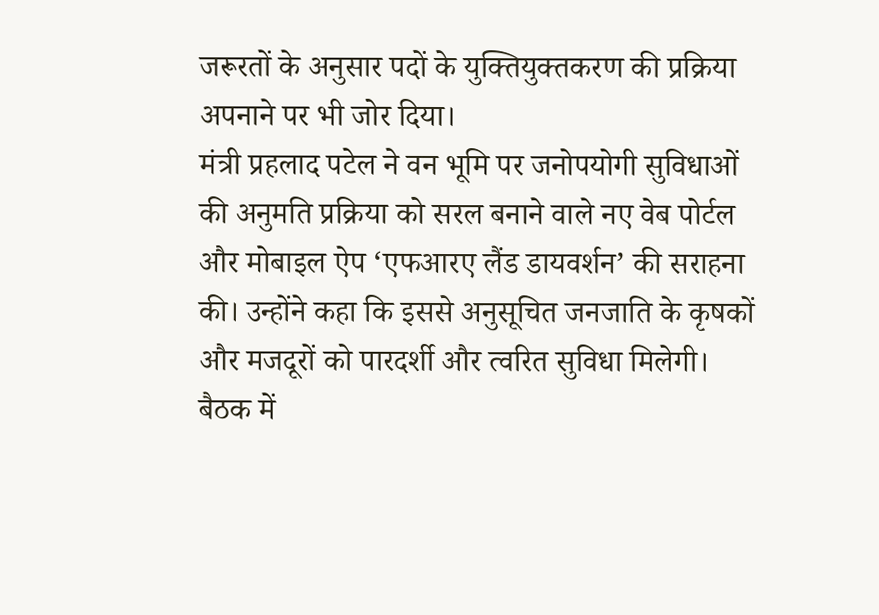जरूरतों के अनुसार पदों के युक्तियुक्तकरण की प्रक्रिया अपनाने पर भी जोर दिया।
मंत्री प्रहलाद पटेल ने वन भूमि पर जनोपयोगी सुविधाओं की अनुमति प्रक्रिया को सरल बनाने वाले नए वेब पोर्टल और मोबाइल ऐप ‘एफआरए लैंड डायवर्शन’ की सराहना की। उन्होंने कहा कि इससे अनुसूचित जनजाति के कृषकों और मजदूरों को पारदर्शी और त्वरित सुविधा मिलेगी।
बैठक में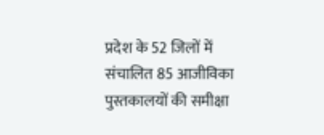प्रदेश के 52 जिलों में संचालित 85 आजीविका पुस्तकालयों की समीक्षा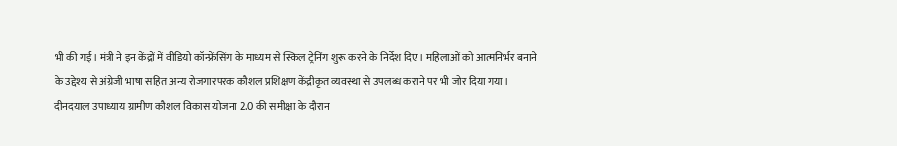भी की गई। मंत्री ने इन केंद्रों में वीडियो कॉन्फ्रेंसिंग के माध्यम से स्किल ट्रेनिंग शुरू करने के निर्देश दिए। महिलाओं को आत्मनिर्भर बनाने के उद्देश्य से अंग्रेजी भाषा सहित अन्य रोजगारपरक कौशल प्रशिक्षण केंद्रीकृत व्यवस्था से उपलब्ध कराने पर भी जोर दिया गया।
दीनदयाल उपाध्याय ग्रामीण कौशल विकास योजना 2.0 की समीक्षा के दौरान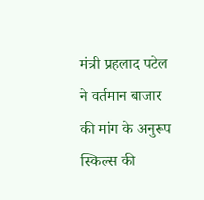मंत्री प्रहलाद पटेल ने वर्तमान बाजार की मांग के अनुरूप स्किल्स की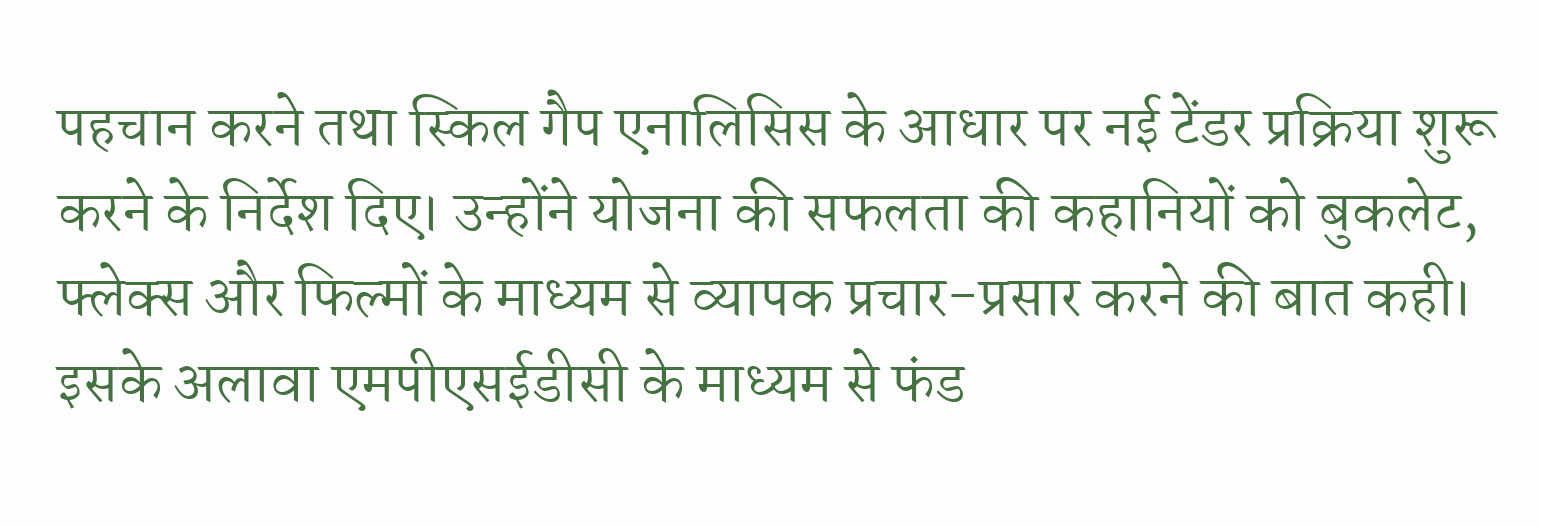पहचान करने तथा स्किल गैप एनालिसिस के आधार पर नई टेंडर प्रक्रिया शुरू करने के निर्देश दिए। उन्होंने योजना की सफलता की कहानियों को बुकलेट, फ्लेक्स और फिल्मों के माध्यम से व्यापक प्रचार-प्रसार करने की बात कही।
इसके अलावा एमपीएसईडीसी के माध्यम से फंड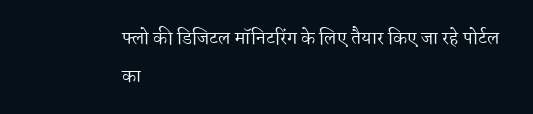फ्लो की डिजिटल मॉनिटरिंग के लिए तैयार किए जा रहे पोर्टल का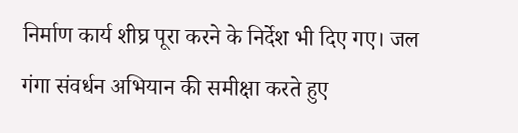निर्माण कार्य शीघ्र पूरा करने के निर्देश भी दिए गए। जल गंगा संवर्धन अभियान की समीक्षा करते हुए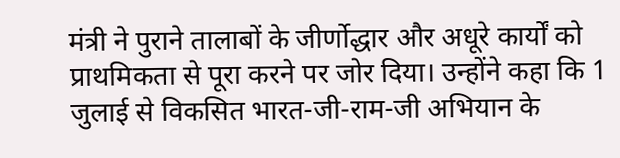मंत्री ने पुराने तालाबों के जीर्णोद्धार और अधूरे कार्यों को प्राथमिकता से पूरा करने पर जोर दिया। उन्होंने कहा कि 1 जुलाई से विकसित भारत-जी-राम-जी अभियान के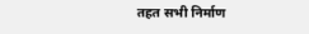तहत सभी निर्माण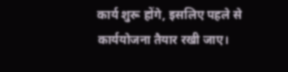कार्य शुरू होंगे, इसलिए पहले से कार्ययोजना तैयार रखी जाए।